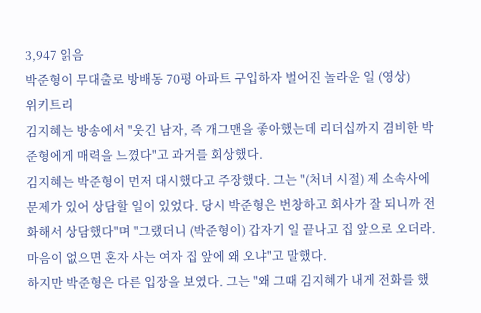3,947 읽음
박준형이 무대출로 방배동 70평 아파트 구입하자 벌어진 놀라운 일 (영상)
위키트리
김지혜는 방송에서 "웃긴 남자, 즉 개그맨을 좋아했는데 리더십까지 겸비한 박준형에게 매력을 느꼈다"고 과거를 회상했다.
김지혜는 박준형이 먼저 대시했다고 주장했다. 그는 "(처녀 시절) 제 소속사에 문제가 있어 상담할 일이 있었다. 당시 박준형은 번창하고 회사가 잘 되니까 전화해서 상담했다"며 "그랬더니 (박준형이) 갑자기 일 끝나고 집 앞으로 오더라. 마음이 없으면 혼자 사는 여자 집 앞에 왜 오냐"고 말했다.
하지만 박준형은 다른 입장을 보였다. 그는 "왜 그때 김지혜가 내게 전화를 했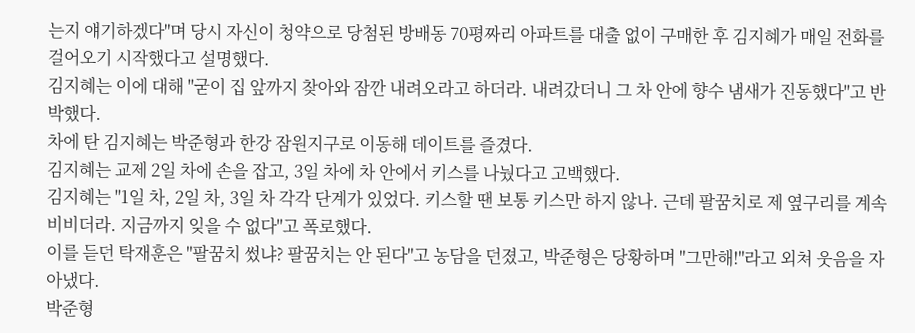는지 얘기하겠다"며 당시 자신이 청약으로 당첨된 방배동 70평짜리 아파트를 대출 없이 구매한 후 김지혜가 매일 전화를 걸어오기 시작했다고 설명했다.
김지혜는 이에 대해 "굳이 집 앞까지 찾아와 잠깐 내려오라고 하더라. 내려갔더니 그 차 안에 향수 냄새가 진동했다"고 반박했다.
차에 탄 김지혜는 박준형과 한강 잠원지구로 이동해 데이트를 즐겼다.
김지혜는 교제 2일 차에 손을 잡고, 3일 차에 차 안에서 키스를 나눴다고 고백했다.
김지혜는 "1일 차, 2일 차, 3일 차 각각 단계가 있었다. 키스할 땐 보통 키스만 하지 않나. 근데 팔꿈치로 제 옆구리를 계속 비비더라. 지금까지 잊을 수 없다"고 폭로했다.
이를 듣던 탁재훈은 "팔꿈치 썼냐? 팔꿈치는 안 된다"고 농담을 던졌고, 박준형은 당황하며 "그만해!"라고 외쳐 웃음을 자아냈다.
박준형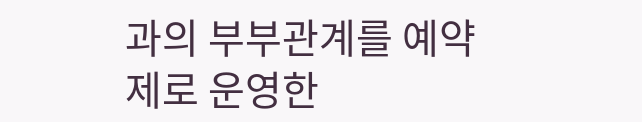과의 부부관계를 예약제로 운영한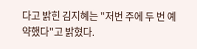다고 밝힌 김지혜는 "저번 주에 두 번 예약했다"고 밝혔다.